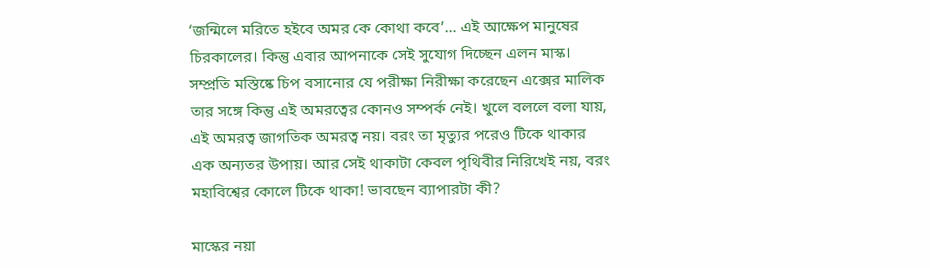‘জন্মিলে মরিতে হইবে অমর কে কোথা কবে’… এই আক্ষেপ মানুষের চিরকালের। কিন্তু এবার আপনাকে সেই সুযোগ দিচ্ছেন এলন মাস্ক। সম্প্রতি মস্তিষ্কে চিপ বসানোর যে পরীক্ষা নিরীক্ষা করেছেন এক্সের মালিক তার সঙ্গে কিন্তু এই অমরত্বের কোনও সম্পর্ক নেই। খুলে বললে বলা যায়, এই অমরত্ব জাগতিক অমরত্ব নয়। বরং তা মৃত্যুর পরেও টিকে থাকার এক অন্যতর উপায়। আর সেই থাকাটা কেবল পৃথিবীর নিরিখেই নয়, বরং মহাবিশ্বের কোলে টিকে থাকা! ভাবছেন ব্যাপারটা কী?

মাস্কের নয়া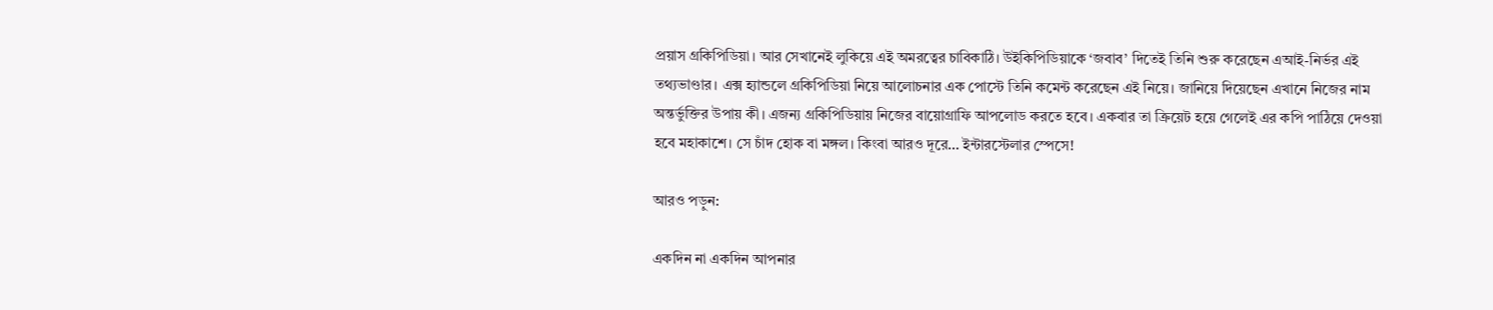প্রয়াস গ্রকিপিডিয়া। আর সেখানেই লুকিয়ে এই অমরত্বের চাবিকাঠি। উইকিপিডিয়াকে ‘জবাব’ দিতেই তিনি শুরু করেছেন এআই-নির্ভর এই তথ্যভাণ্ডার। এক্স হ্যান্ডলে গ্রকিপিডিয়া নিয়ে আলোচনার এক পোস্টে তিনি কমেন্ট করেছেন এই নিয়ে। জানিয়ে দিয়েছেন এখানে নিজের নাম অন্তর্ভুক্তির উপায় কী। এজন্য গ্রকিপিডিয়ায় নিজের বায়োগ্রাফি আপলোড করতে হবে। একবার তা ক্রিয়েট হয়ে গেলেই এর কপি পাঠিয়ে দেওয়া হবে মহাকাশে। সে চাঁদ হোক বা মঙ্গল। কিংবা আরও দূরে… ইন্টারস্টেলার স্পেসে!

আরও পড়ুন:

একদিন না একদিন আপনার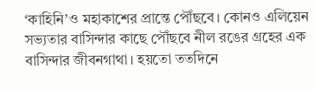‘কাহিনি’ও মহাকাশের প্রান্তে পৌঁছবে। কোনও এলিয়েন সভ্যতার বাসিন্দার কাছে পৌঁছবে নীল রঙের গ্রহের এক বাসিন্দার জীবনগাথা। হয়তো ততদিনে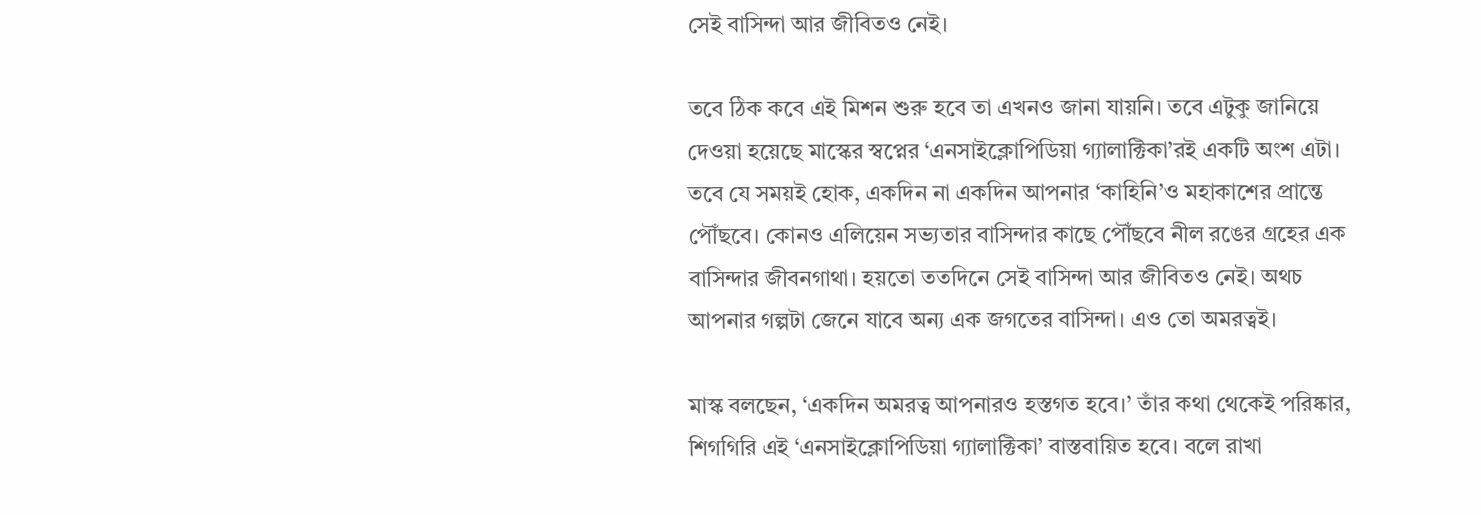সেই বাসিন্দা আর জীবিতও নেই।

তবে ঠিক কবে এই মিশন শুরু হবে তা এখনও জানা যায়নি। তবে এটুকু জানিয়ে দেওয়া হয়েছে মাস্কের স্বপ্নের ‘এনসাইক্লোপিডিয়া গ্যালাক্টিকা’রই একটি অংশ এটা। তবে যে সময়ই হোক, একদিন না একদিন আপনার ‘কাহিনি’ও মহাকাশের প্রান্তে পৌঁছবে। কোনও এলিয়েন সভ্যতার বাসিন্দার কাছে পৌঁছবে নীল রঙের গ্রহের এক বাসিন্দার জীবনগাথা। হয়তো ততদিনে সেই বাসিন্দা আর জীবিতও নেই। অথচ আপনার গল্পটা জেনে যাবে অন্য এক জগতের বাসিন্দা। এও তো অমরত্বই।

মাস্ক বলছেন, ‘একদিন অমরত্ব আপনারও হস্তগত হবে।’ তাঁর কথা থেকেই পরিষ্কার, শিগগিরি এই ‘এনসাইক্লোপিডিয়া গ্যালাক্টিকা’ বাস্তবায়িত হবে। বলে রাখা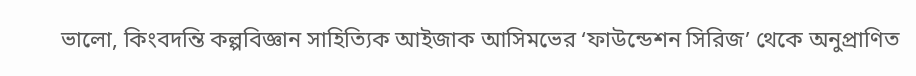ভালো, কিংবদন্তি কল্পবিজ্ঞান সাহিত্যিক আইজাক আসিমভের ‘ফাউন্ডেশন সিরিজ’ থেকে অনুপ্রাণিত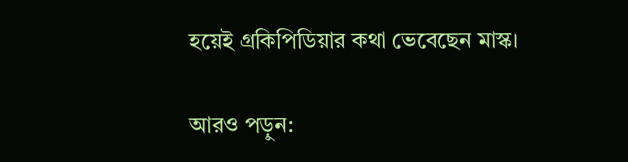হয়েই গ্রকিপিডিয়ার কথা ভেবেছেন মাস্ক।

আরও পড়ুন: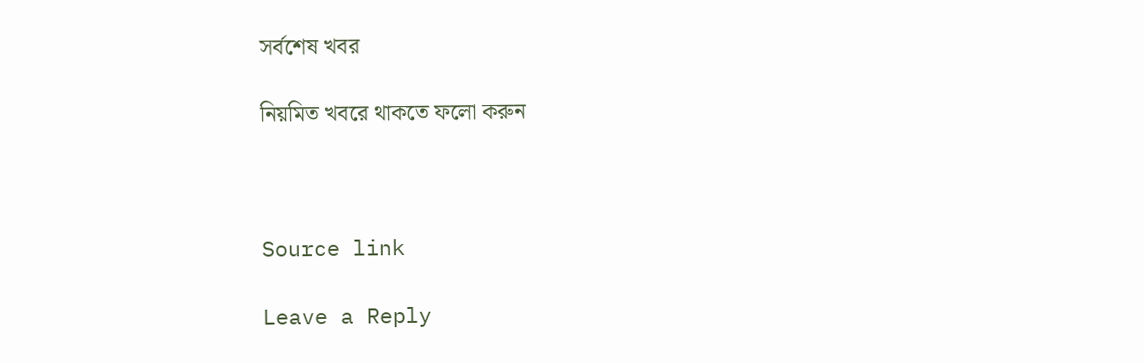সর্বশেষ খবর

নিয়মিত খবরে থাকতে ফলো করুন



Source link

Leave a Reply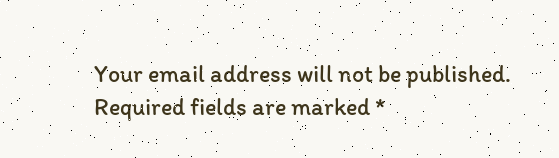Your email address will not be published. Required fields are marked *